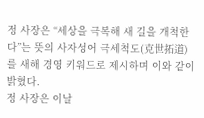정 사장은 “세상을 극복해 새 길을 개척한다”는 뜻의 사자성어 극세척도(克世拓道)를 새해 경영 키워드로 제시하며 이와 같이 밝혔다.
정 사장은 이날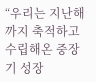“우리는 지난해까지 축적하고 수립해온 중장기 성장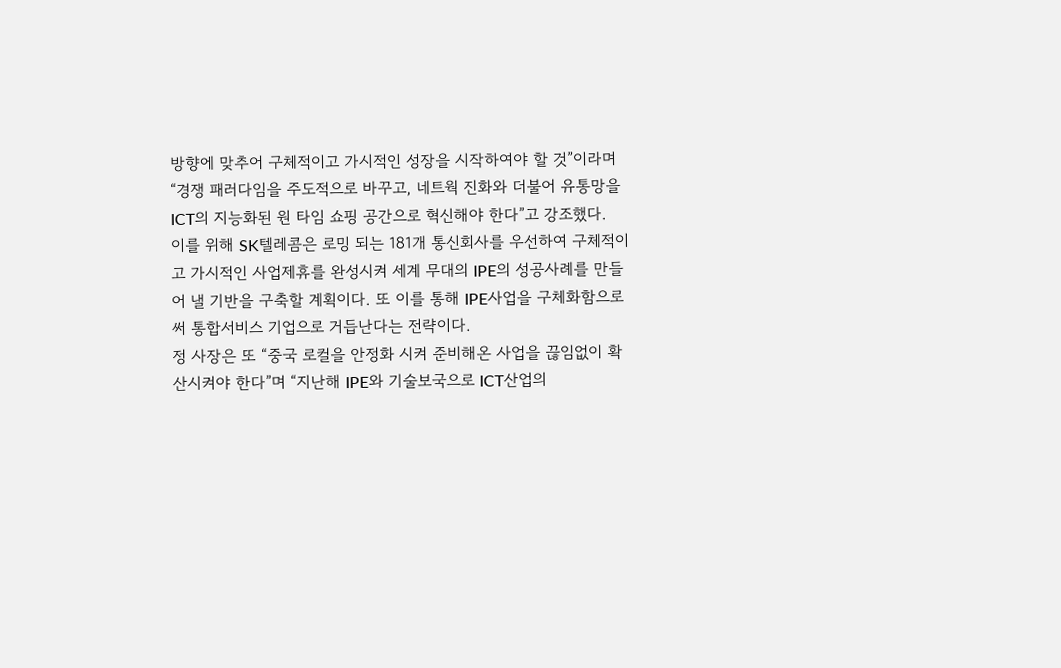방향에 맞추어 구체적이고 가시적인 성장을 시작하여야 할 것”이라며 “경쟁 패러다임을 주도적으로 바꾸고, 네트웍 진화와 더불어 유통망을 ICT의 지능화된 원 타임 쇼핑 공간으로 혁신해야 한다”고 강조했다.
이를 위해 SK텔레콤은 로밍 되는 181개 통신회사를 우선하여 구체적이고 가시적인 사업제휴를 완성시켜 세계 무대의 IPE의 성공사례를 만들어 낼 기반을 구축할 계획이다. 또 이를 통해 IPE사업을 구체화함으로써 통합서비스 기업으로 거듭난다는 전략이다.
정 사장은 또 “중국 로컬을 안정화 시켜 준비해온 사업을 끊임없이 확산시켜야 한다”며 “지난해 IPE와 기술보국으로 ICT산업의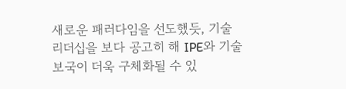새로운 패러다임을 선도했듯, 기술 리더십을 보다 공고히 해 IPE와 기술보국이 더욱 구체화될 수 있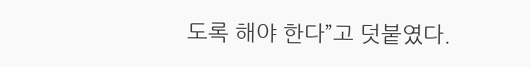도록 해야 한다”고 덧붙였다.